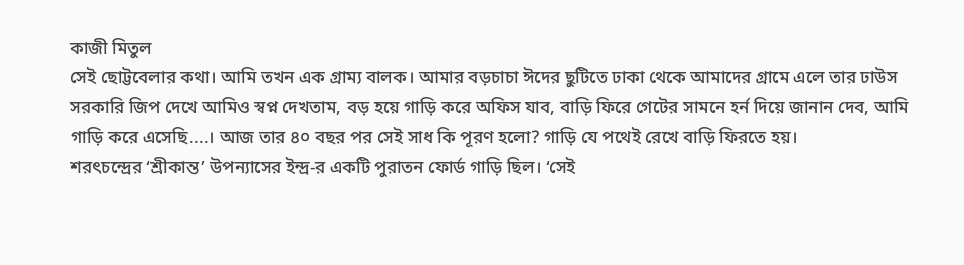কাজী মিতুল
সেই ছোট্টবেলার কথা। আমি তখন এক গ্রাম্য বালক। আমার বড়চাচা ঈদের ছুটিতে ঢাকা থেকে আমাদের গ্রামে এলে তার ঢাউস সরকারি জিপ দেখে আমিও স্বপ্ন দেখতাম, বড় হয়ে গাড়ি করে অফিস যাব, বাড়ি ফিরে গেটের সামনে হর্ন দিয়ে জানান দেব, আমি গাড়ি করে এসেছি....। আজ তার ৪০ বছর পর সেই সাধ কি পূরণ হলো? গাড়ি যে পথেই রেখে বাড়ি ফিরতে হয়।
শরৎচন্দ্রের ‘শ্রীকান্ত’ উপন্যাসের ইন্দ্র-র একটি পুরাতন ফোর্ড গাড়ি ছিল। ‘সেই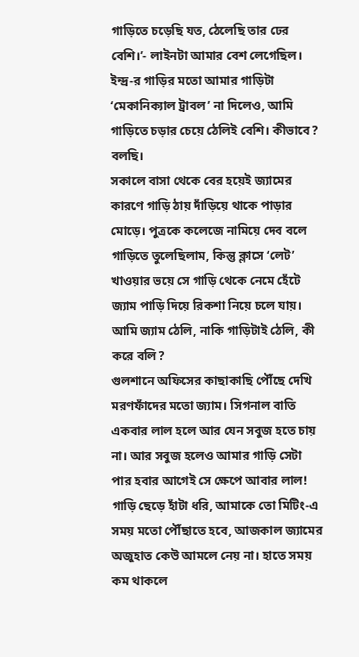গাড়িতে চড়েছি যত, ঠেলেছি তার ঢের বেশি।’- লাইনটা আমার বেশ লেগেছিল। ইন্দ্র-র গাড়ির মতো আমার গাড়িটা ‘মেকানিক্যাল ট্রাবল’ না দিলেও, আমি গাড়িতে চড়ার চেয়ে ঠেলিই বেশি। কীভাবে? বলছি।
সকালে বাসা থেকে বের হয়েই জ্যামের কারণে গাড়ি ঠায় দাঁড়িয়ে থাকে পাড়ার মোড়ে। পুত্রকে কলেজে নামিয়ে দেব বলে গাড়িতে তুলেছিলাম, কিন্তু ক্লাসে ‘লেট’ খাওয়ার ভয়ে সে গাড়ি থেকে নেমে হেঁটে জ্যাম পাড়ি দিয়ে রিকশা নিয়ে চলে যায়। আমি জ্যাম ঠেলি, নাকি গাড়িটাই ঠেলি, কী করে বলি?
গুলশানে অফিসের কাছাকাছি পৌঁছে দেখি মরণফাঁদের মতো জ্যাম। সিগনাল বাতি একবার লাল হলে আর যেন সবুজ হতে চায় না। আর সবুজ হলেও আমার গাড়ি সেটা পার হবার আগেই সে ক্ষেপে আবার লাল!
গাড়ি ছেড়ে হাঁটা ধরি, আমাকে তো মিটিং-এ সময় মতো পৌঁছাতে হবে, আজকাল জ্যামের অজুহাত কেউ আমলে নেয় না। হাতে সময় কম থাকলে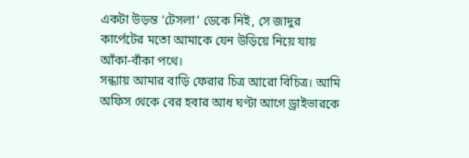একটা উড়ন্ত ‘টেসলা’ ডেকে নিই, সে জাদুর কার্পেটের মতো আমাকে যেন উড়িয়ে নিয়ে যায় আঁকা-বাঁকা পথে।
সন্ধ্যায় আমার বাড়ি ফেরার চিত্র আরো বিচিত্র। আমি অফিস থেকে বের হবার আধ ঘণ্টা আগে ড্রাইভারকে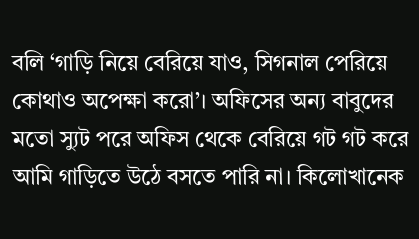বলি ‘গাড়ি নিয়ে বেরিয়ে যাও, সিগনাল পেরিয়ে কোথাও অপেক্ষা করো’। অফিসের অন্য বাবুদের মতো স্যুট পরে অফিস থেকে বেরিয়ে গট গট করে আমি গাড়িতে উঠে বসতে পারি না। কিলোখানেক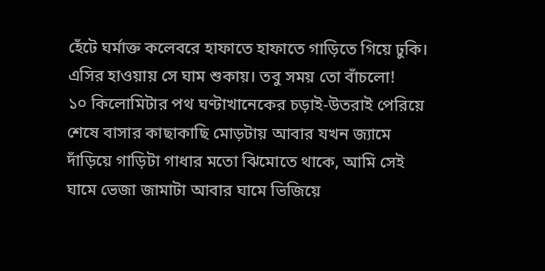হেঁটে ঘর্মাক্ত কলেবরে হাফাতে হাফাতে গাড়িতে গিয়ে ঢুকি। এসির হাওয়ায় সে ঘাম শুকায়। তবু সময় তো বাঁচলো!
১০ কিলোমিটার পথ ঘণ্টাখানেকের চড়াই-উতরাই পেরিয়ে শেষে বাসার কাছাকাছি মোড়টায় আবার যখন জ্যামে দাঁড়িয়ে গাড়িটা গাধার মতো ঝিমোতে থাকে, আমি সেই ঘামে ভেজা জামাটা আবার ঘামে ভিজিয়ে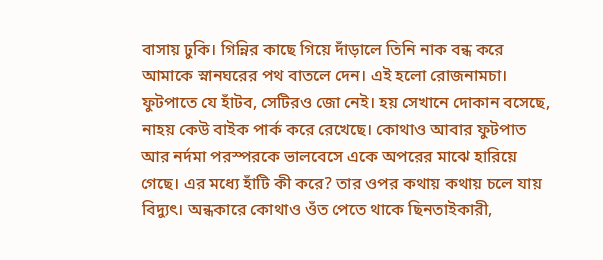বাসায় ঢুকি। গিন্নির কাছে গিয়ে দাঁড়ালে তিনি নাক বন্ধ করে আমাকে স্নানঘরের পথ বাতলে দেন। এই হলো রোজনামচা।
ফুটপাতে যে হাঁটব, সেটিরও জো নেই। হয় সেখানে দোকান বসেছে, নাহয় কেউ বাইক পার্ক করে রেখেছে। কোথাও আবার ফুটপাত আর নর্দমা পরস্পরকে ভালবেসে একে অপরের মাঝে হারিয়ে গেছে। এর মধ্যে হাঁটি কী করে? তার ওপর কথায় কথায় চলে যায় বিদ্যুৎ। অন্ধকারে কোথাও ওঁত পেতে থাকে ছিনতাইকারী,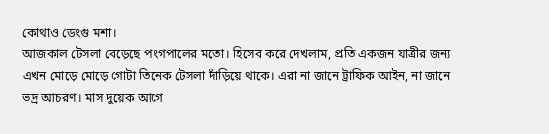কোথাও ডেংগু মশা।
আজকাল টেসলা বেড়েছে পংগপালের মতো। হিসেব করে দেখলাম, প্রতি একজন যাত্রীর জন্য এখন মোড়ে মোড়ে গোটা তিনেক টেসলা দাঁড়িয়ে থাকে। এরা না জানে ট্রাফিক আইন, না জানে ভদ্র আচরণ। মাস দুয়েক আগে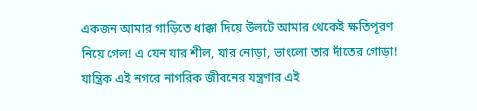একজন আমার গাড়িতে ধাক্কা দিয়ে উলটে আমার থেকেই ক্ষতিপূরণ নিয়ে গেল! এ যেন যার শীল, যার নোড়া, ভাংলো তার দাঁতের গোড়া!
যান্ত্রিক এই নগরে নাগরিক জীবনের যন্ত্রণার এই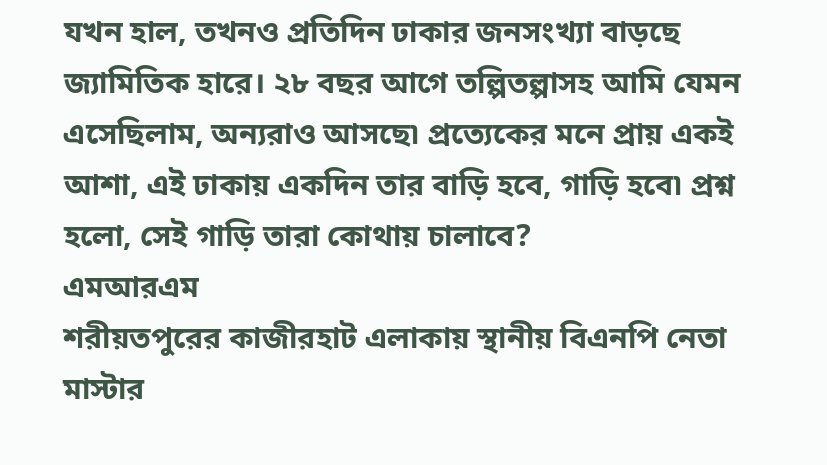যখন হাল, তখনও প্রতিদিন ঢাকার জনসংখ্যা বাড়ছে জ্যামিতিক হারে। ২৮ বছর আগে তল্পিতল্পাসহ আমি যেমন এসেছিলাম, অন্যরাও আসছে৷ প্রত্যেকের মনে প্রায় একই আশা, এই ঢাকায় একদিন তার বাড়ি হবে, গাড়ি হবে৷ প্রশ্ন হলো, সেই গাড়ি তারা কোথায় চালাবে?
এমআরএম
শরীয়তপুরের কাজীরহাট এলাকায় স্থানীয় বিএনপি নেতা মাস্টার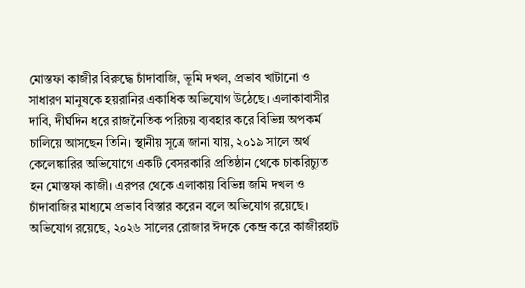মোস্তফা কাজীর বিরুদ্ধে চাঁদাবাজি, ভূমি দখল, প্রভাব খাটানো ও সাধারণ মানুষকে হয়রানির একাধিক অভিযোগ উঠেছে। এলাকাবাসীর দাবি, দীর্ঘদিন ধরে রাজনৈতিক পরিচয় ব্যবহার করে বিভিন্ন অপকর্ম চালিয়ে আসছেন তিনি। স্থানীয় সূত্রে জানা যায়, ২০১৯ সালে অর্থ কেলেঙ্কারির অভিযোগে একটি বেসরকারি প্রতিষ্ঠান থেকে চাকরিচ্যুত হন মোস্তফা কাজী। এরপর থেকে এলাকায় বিভিন্ন জমি দখল ও চাঁদাবাজির মাধ্যমে প্রভাব বিস্তার করেন বলে অভিযোগ রয়েছে। অভিযোগ রয়েছে, ২০২৬ সালের রোজার ঈদকে কেন্দ্র করে কাজীরহাট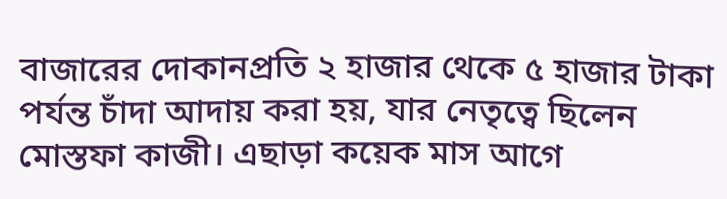বাজারের দোকানপ্রতি ২ হাজার থেকে ৫ হাজার টাকা পর্যন্ত চাঁদা আদায় করা হয়, যার নেতৃত্বে ছিলেন মোস্তফা কাজী। এছাড়া কয়েক মাস আগে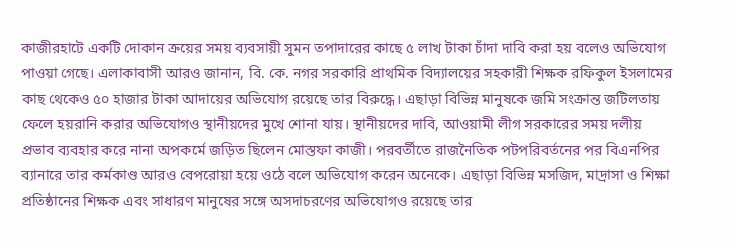কাজীরহাটে একটি দোকান ক্রয়ের সময় ব্যবসায়ী সুমন তপাদারের কাছে ৫ লাখ টাকা চাঁদা দাবি করা হয় বলেও অভিযোগ পাওয়া গেছে। এলাকাবাসী আরও জানান, বি. কে. নগর সরকারি প্রাথমিক বিদ্যালয়ের সহকারী শিক্ষক রফিকুল ইসলামের কাছ থেকেও ৫০ হাজার টাকা আদায়ের অভিযোগ রয়েছে তার বিরুদ্ধে। এছাড়া বিভিন্ন মানুষকে জমি সংক্রান্ত জটিলতায় ফেলে হয়রানি করার অভিযোগও স্থানীয়দের মুখে শোনা যায়। স্থানীয়দের দাবি, আওয়ামী লীগ সরকারের সময় দলীয় প্রভাব ব্যবহার করে নানা অপকর্মে জড়িত ছিলেন মোস্তফা কাজী। পরবর্তীতে রাজনৈতিক পটপরিবর্তনের পর বিএনপির ব্যানারে তার কর্মকাণ্ড আরও বেপরোয়া হয়ে ওঠে বলে অভিযোগ করেন অনেকে। এছাড়া বিভিন্ন মসজিদ, মাদ্রাসা ও শিক্ষা প্রতিষ্ঠানের শিক্ষক এবং সাধারণ মানুষের সঙ্গে অসদাচরণের অভিযোগও রয়েছে তার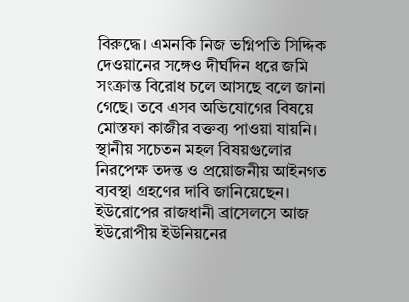বিরুদ্ধে। এমনকি নিজ ভগ্নিপতি সিদ্দিক দেওয়ানের সঙ্গেও দীর্ঘদিন ধরে জমি সংক্রান্ত বিরোধ চলে আসছে বলে জানা গেছে। তবে এসব অভিযোগের বিষয়ে মোস্তফা কাজীর বক্তব্য পাওয়া যায়নি। স্থানীয় সচেতন মহল বিষয়গুলোর নিরপেক্ষ তদন্ত ও প্রয়োজনীয় আইনগত ব্যবস্থা গ্রহণের দাবি জানিয়েছেন।
ইউরোপের রাজধানী ব্রাসেলসে আজ ইউরোপীয় ইউনিয়নের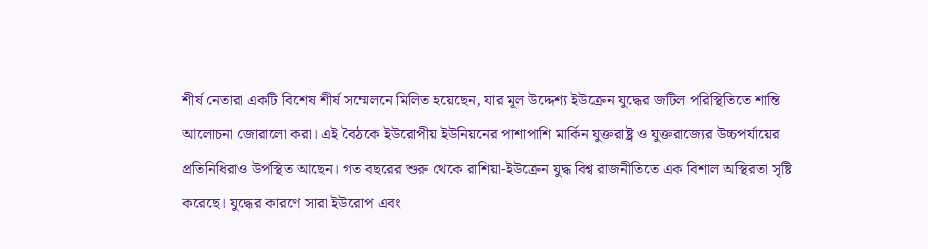শীর্ষ নেতারা একটি বিশেষ শীর্ষ সম্মেলনে মিলিত হয়েছেন, যার মূল উদ্দেশ্য ইউক্রেন যুদ্ধের জটিল পরিস্থিতিতে শান্তি আলোচনা জোরালো করা। এই বৈঠকে ইউরোপীয় ইউনিয়নের পাশাপাশি মার্কিন যুক্তরাষ্ট্র ও যুক্তরাজ্যের উচ্চপর্যায়ের প্রতিনিধিরাও উপস্থিত আছেন। গত বছরের শুরু থেকে রাশিয়া-ইউক্রেন যুদ্ধ বিশ্ব রাজনীতিতে এক বিশাল অস্থিরতা সৃষ্টি করেছে। যুদ্ধের কারণে সারা ইউরোপ এবং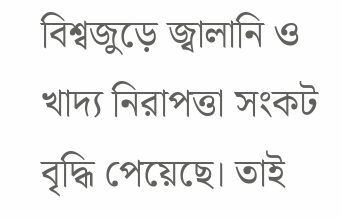বিশ্বজুড়ে জ্বালানি ও খাদ্য নিরাপত্তা সংকট বৃদ্ধি পেয়েছে। তাই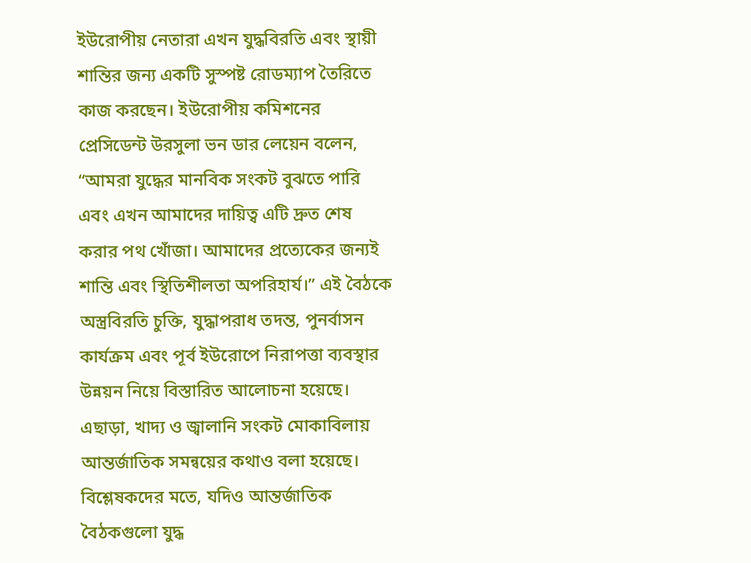ইউরোপীয় নেতারা এখন যুদ্ধবিরতি এবং স্থায়ী শান্তির জন্য একটি সুস্পষ্ট রোডম্যাপ তৈরিতে কাজ করছেন। ইউরোপীয় কমিশনের প্রেসিডেন্ট উরসুলা ভন ডার লেয়েন বলেন, “আমরা যুদ্ধের মানবিক সংকট বুঝতে পারি এবং এখন আমাদের দায়িত্ব এটি দ্রুত শেষ করার পথ খোঁজা। আমাদের প্রত্যেকের জন্যই শান্তি এবং স্থিতিশীলতা অপরিহার্য।” এই বৈঠকে অস্ত্রবিরতি চুক্তি, যুদ্ধাপরাধ তদন্ত, পুনর্বাসন কার্যক্রম এবং পূর্ব ইউরোপে নিরাপত্তা ব্যবস্থার উন্নয়ন নিয়ে বিস্তারিত আলোচনা হয়েছে। এছাড়া, খাদ্য ও জ্বালানি সংকট মোকাবিলায় আন্তর্জাতিক সমন্বয়ের কথাও বলা হয়েছে। বিশ্লেষকদের মতে, যদিও আন্তর্জাতিক বৈঠকগুলো যুদ্ধ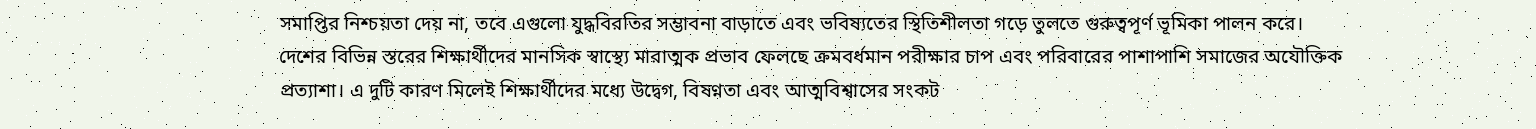সমাপ্তির নিশ্চয়তা দেয় না, তবে এগুলো যুদ্ধবিরতির সম্ভাবনা বাড়াতে এবং ভবিষ্যতের স্থিতিশীলতা গড়ে তুলতে গুরুত্বপূর্ণ ভূমিকা পালন করে।
দেশের বিভিন্ন স্তরের শিক্ষার্থীদের মানসিক স্বাস্থ্যে মারাত্মক প্রভাব ফেলছে ক্রমবর্ধমান পরীক্ষার চাপ এবং পরিবারের পাশাপাশি সমাজের অযৌক্তিক প্রত্যাশা। এ দুটি কারণ মিলেই শিক্ষার্থীদের মধ্যে উদ্বেগ, বিষণ্নতা এবং আত্মবিশ্বাসের সংকট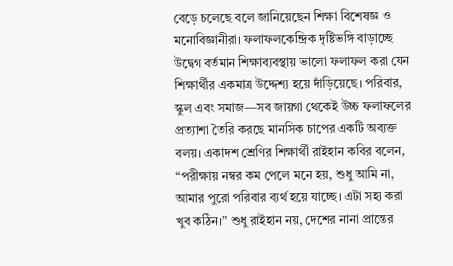বেড়ে চলেছে বলে জানিয়েছেন শিক্ষা বিশেষজ্ঞ ও মনোবিজ্ঞানীরা। ফলাফলকেন্দ্রিক দৃষ্টিভঙ্গি বাড়াচ্ছে উদ্বেগ বর্তমান শিক্ষাব্যবস্থায় ভালো ফলাফল করা যেন শিক্ষার্থীর একমাত্র উদ্দেশ্য হয়ে দাঁড়িয়েছে। পরিবার, স্কুল এবং সমাজ—সব জায়গা থেকেই উচ্চ ফলাফলের প্রত্যাশা তৈরি করছে মানসিক চাপের একটি অব্যক্ত বলয়। একাদশ শ্রেণির শিক্ষার্থী রাইহান কবির বলেন, “পরীক্ষায় নম্বর কম পেলে মনে হয়, শুধু আমি না, আমার পুরো পরিবার ব্যর্থ হয়ে যাচ্ছে। এটা সহ্য করা খুব কঠিন।” শুধু রাইহান নয়, দেশের নানা প্রান্তের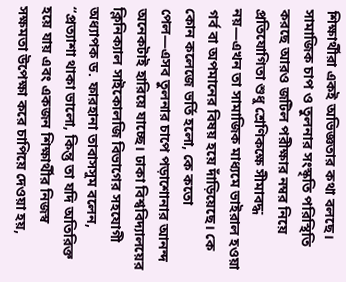শিক্ষার্থীরা একই অভিজ্ঞতার কথা বলছে। সামাজিক চাপ ও তুলনার সংস্কৃতি পরিস্থিতি করছে আরও জটিল পরীক্ষার নম্বর নিয়ে প্রতিযোগিতা শুধু শ্রেণিকক্ষে সীমাবদ্ধ নয়—এখন তা সামাজিক মাধ্যমে ভাইরাল হওয়া গর্ব বা অপমানের বিষয় হয়ে দাঁড়িয়েছে। কে কোন কলেজে ভর্তি হলো, কে কতো পেল—এসব তুলনার চাপে পড়াশোনার আনন্দ অনেকটাই হারিয়ে যাচ্ছে। ঢাকা বিশ্ববিদ্যালয়ের ক্লিনিক্যাল সাইকোলজি বিভাগের সহযোগী অধ্যাপক ড. ফারহানা তাবাসসুম বলেন, “প্রত্যাশা থাকা ভালো, কিন্তু তা যদি অতিরিক্ত হয়ে যায় এবং একজন শিক্ষার্থীর নিজস্ব সক্ষমতা উপেক্ষা করে চাপিয়ে দেওয়া হয়,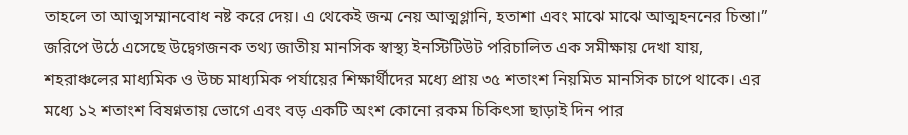তাহলে তা আত্মসম্মানবোধ নষ্ট করে দেয়। এ থেকেই জন্ম নেয় আত্মগ্লানি, হতাশা এবং মাঝে মাঝে আত্মহননের চিন্তা।” জরিপে উঠে এসেছে উদ্বেগজনক তথ্য জাতীয় মানসিক স্বাস্থ্য ইনস্টিটিউট পরিচালিত এক সমীক্ষায় দেখা যায়, শহরাঞ্চলের মাধ্যমিক ও উচ্চ মাধ্যমিক পর্যায়ের শিক্ষার্থীদের মধ্যে প্রায় ৩৫ শতাংশ নিয়মিত মানসিক চাপে থাকে। এর মধ্যে ১২ শতাংশ বিষণ্নতায় ভোগে এবং বড় একটি অংশ কোনো রকম চিকিৎসা ছাড়াই দিন পার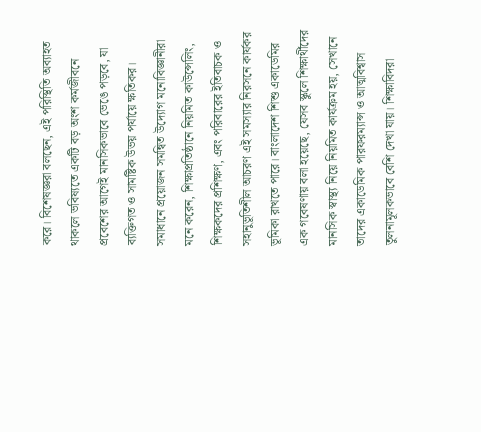করে। বিশেষজ্ঞরা বলছেন, এই পরিস্থিতি অব্যাহত থাকলে ভবিষ্যতে একটি বড় অংশ কর্মজীবনে প্রবেশের আগেই মানসিকভাবে ভেঙে পড়বে, যা ব্যক্তিগত ও সামষ্টিক উভয় পর্যায়ে ক্ষতিকর। সমাধানে প্রয়োজন সমন্বিত উদ্যোগ মনোবিজ্ঞানীরা মনে করেন, শিক্ষাপ্রতিষ্ঠানে নিয়মিত কাউন্সেলিং, শিক্ষকদের প্রশিক্ষণ, এবং পরিবারের ইতিবাচক ও সহানুভূতিশীল আচরণ এই সমস্যার নিরসনে কার্যকর ভূমিকা রাখতে পারে। বাংলাদেশ শিশু একাডেমির এক গবেষণায় বলা হয়েছে, যেসব স্কুলে শিক্ষার্থীদের মানসিক স্বাস্থ্য নিয়ে নিয়মিত কার্যক্রম হয়, সেখানে তাদের একাডেমিক পারফরম্যান্স ও আত্মবিশ্বাস তুলনামূলকভাবে বেশি দেখা যায়। শিক্ষাবিদরা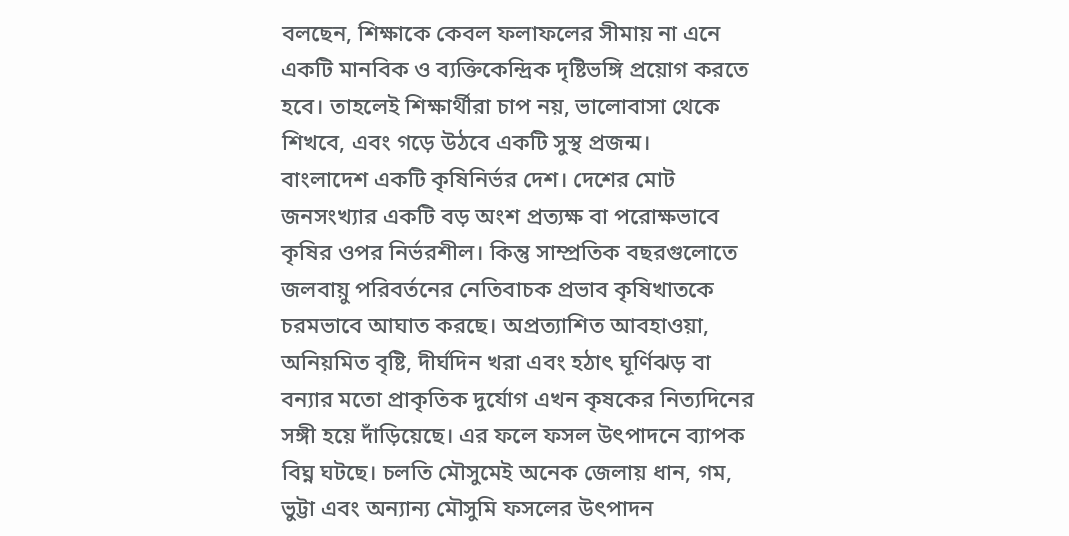বলছেন, শিক্ষাকে কেবল ফলাফলের সীমায় না এনে একটি মানবিক ও ব্যক্তিকেন্দ্রিক দৃষ্টিভঙ্গি প্রয়োগ করতে হবে। তাহলেই শিক্ষার্থীরা চাপ নয়, ভালোবাসা থেকে শিখবে, এবং গড়ে উঠবে একটি সুস্থ প্রজন্ম।
বাংলাদেশ একটি কৃষিনির্ভর দেশ। দেশের মোট জনসংখ্যার একটি বড় অংশ প্রত্যক্ষ বা পরোক্ষভাবে কৃষির ওপর নির্ভরশীল। কিন্তু সাম্প্রতিক বছরগুলোতে জলবায়ু পরিবর্তনের নেতিবাচক প্রভাব কৃষিখাতকে চরমভাবে আঘাত করছে। অপ্রত্যাশিত আবহাওয়া, অনিয়মিত বৃষ্টি, দীর্ঘদিন খরা এবং হঠাৎ ঘূর্ণিঝড় বা বন্যার মতো প্রাকৃতিক দুর্যোগ এখন কৃষকের নিত্যদিনের সঙ্গী হয়ে দাঁড়িয়েছে। এর ফলে ফসল উৎপাদনে ব্যাপক বিঘ্ন ঘটছে। চলতি মৌসুমেই অনেক জেলায় ধান, গম, ভুট্টা এবং অন্যান্য মৌসুমি ফসলের উৎপাদন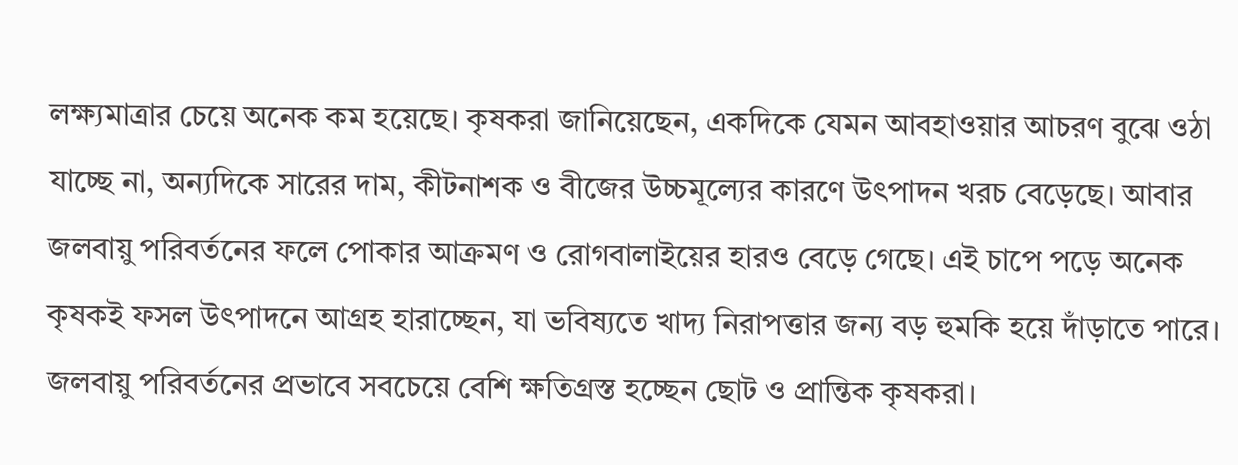লক্ষ্যমাত্রার চেয়ে অনেক কম হয়েছে। কৃষকরা জানিয়েছেন, একদিকে যেমন আবহাওয়ার আচরণ বুঝে ওঠা যাচ্ছে না, অন্যদিকে সারের দাম, কীটনাশক ও বীজের উচ্চমূল্যের কারণে উৎপাদন খরচ বেড়েছে। আবার জলবায়ু পরিবর্তনের ফলে পোকার আক্রমণ ও রোগবালাইয়ের হারও বেড়ে গেছে। এই চাপে পড়ে অনেক কৃষকই ফসল উৎপাদনে আগ্রহ হারাচ্ছেন, যা ভবিষ্যতে খাদ্য নিরাপত্তার জন্য বড় হুমকি হয়ে দাঁড়াতে পারে। জলবায়ু পরিবর্তনের প্রভাবে সবচেয়ে বেশি ক্ষতিগ্রস্ত হচ্ছেন ছোট ও প্রান্তিক কৃষকরা।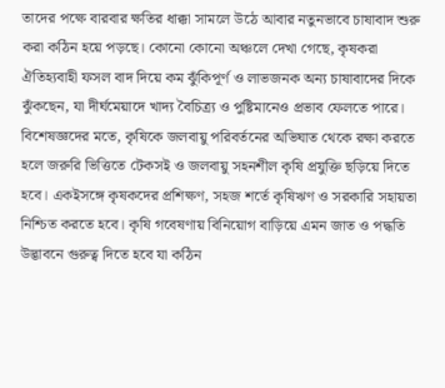তাদের পক্ষে বারবার ক্ষতির ধাক্কা সামলে উঠে আবার নতুনভাবে চাষাবাদ শুরু করা কঠিন হয়ে পড়ছে। কোনো কোনো অঞ্চলে দেখা গেছে, কৃষকরা ঐতিহ্যবাহী ফসল বাদ দিয়ে কম ঝুঁকিপূর্ণ ও লাভজনক অন্য চাষাবাদের দিকে ঝুঁকছেন, যা দীর্ঘমেয়াদে খাদ্য বৈচিত্র্য ও পুষ্টিমানেও প্রভাব ফেলতে পারে। বিশেষজ্ঞদের মতে, কৃষিকে জলবায়ু পরিবর্তনের অভিঘাত থেকে রক্ষা করতে হলে জরুরি ভিত্তিতে টেকসই ও জলবায়ু সহনশীল কৃষি প্রযুক্তি ছড়িয়ে দিতে হবে। একইসঙ্গে কৃষকদের প্রশিক্ষণ, সহজ শর্তে কৃষিঋণ ও সরকারি সহায়তা নিশ্চিত করতে হবে। কৃষি গবেষণায় বিনিয়োগ বাড়িয়ে এমন জাত ও পদ্ধতি উদ্ভাবনে গুরুত্ব দিতে হবে যা কঠিন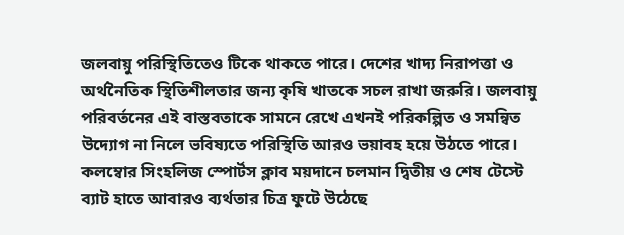জলবায়ু পরিস্থিতিতেও টিকে থাকতে পারে। দেশের খাদ্য নিরাপত্তা ও অর্থনৈতিক স্থিতিশীলতার জন্য কৃষি খাতকে সচল রাখা জরুরি। জলবায়ু পরিবর্তনের এই বাস্তবতাকে সামনে রেখে এখনই পরিকল্পিত ও সমন্বিত উদ্যোগ না নিলে ভবিষ্যতে পরিস্থিতি আরও ভয়াবহ হয়ে উঠতে পারে।
কলম্বোর সিংহলিজ স্পোর্টস ক্লাব ময়দানে চলমান দ্বিতীয় ও শেষ টেস্টে ব্যাট হাতে আবারও ব্যর্থতার চিত্র ফুটে উঠেছে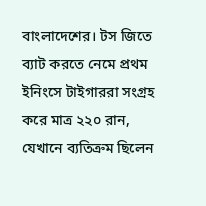বাংলাদেশের। টস জিতে ব্যাট করতে নেমে প্রথম ইনিংসে টাইগাররা সংগ্রহ করে মাত্র ২২০ রান, যেখানে ব্যতিক্রম ছিলেন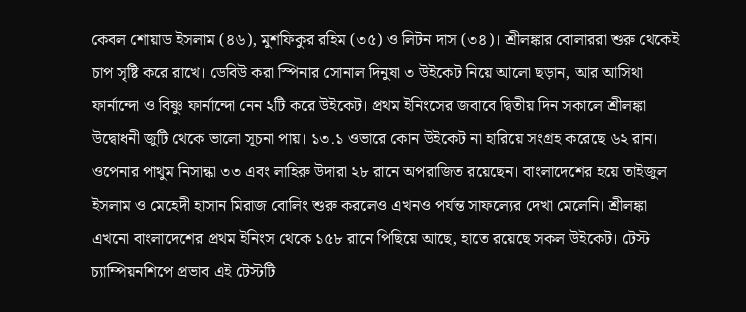কেবল শোয়াড ইসলাম (৪৬), মুশফিকুর রহিম (৩৫) ও লিটন দাস (৩৪)। শ্রীলঙ্কার বোলাররা শুরু থেকেই চাপ সৃষ্টি করে রাখে। ডেবিউ করা স্পিনার সোনাল দিনুষা ৩ উইকেট নিয়ে আলো ছড়ান, আর আসিথা ফার্নান্দো ও বিষ্ণু ফার্নান্দো নেন ২টি করে উইকেট। প্রথম ইনিংসের জবাবে দ্বিতীয় দিন সকালে শ্রীলঙ্কা উদ্বোধনী জুটি থেকে ভালো সূচনা পায়। ১৩.১ ওভারে কোন উইকেট না হারিয়ে সংগ্রহ করেছে ৬২ রান। ওপেনার পাথুম নিসান্কা ৩৩ এবং লাহিরু উদারা ২৮ রানে অপরাজিত রয়েছেন। বাংলাদেশের হয়ে তাইজুল ইসলাম ও মেহেদী হাসান মিরাজ বোলিং শুরু করলেও এখনও পর্যন্ত সাফল্যের দেখা মেলেনি। শ্রীলঙ্কা এখনো বাংলাদেশের প্রথম ইনিংস থেকে ১৫৮ রানে পিছিয়ে আছে, হাতে রয়েছে সকল উইকেট। টেস্ট চ্যাম্পিয়নশিপে প্রভাব এই টেস্টটি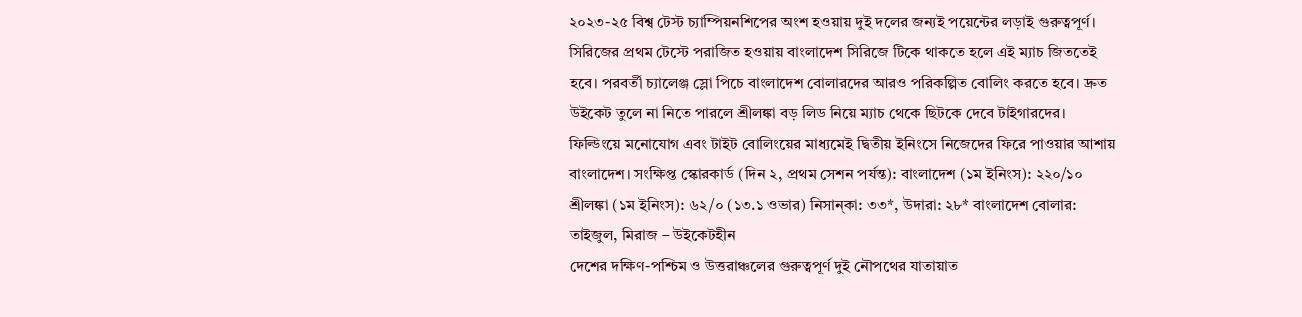২০২৩-২৫ বিশ্ব টেস্ট চ্যাম্পিয়নশিপের অংশ হওয়ায় দুই দলের জন্যই পয়েন্টের লড়াই গুরুত্বপূর্ণ। সিরিজের প্রথম টেস্টে পরাজিত হওয়ায় বাংলাদেশ সিরিজে টিকে থাকতে হলে এই ম্যাচ জিততেই হবে। পরবর্তী চ্যালেঞ্জ স্লো পিচে বাংলাদেশ বোলারদের আরও পরিকল্পিত বোলিং করতে হবে। দ্রুত উইকেট তুলে না নিতে পারলে শ্রীলঙ্কা বড় লিড নিয়ে ম্যাচ থেকে ছিটকে দেবে টাইগারদের। ফিল্ডিংয়ে মনোযোগ এবং টাইট বোলিংয়ের মাধ্যমেই দ্বিতীয় ইনিংসে নিজেদের ফিরে পাওয়ার আশায় বাংলাদেশ। সংক্ষিপ্ত স্কোরকার্ড (দিন ২, প্রথম সেশন পর্যন্ত): বাংলাদেশ (১ম ইনিংস): ২২০/১০ শ্রীলঙ্কা (১ম ইনিংস): ৬২/০ (১৩.১ ওভার) নিসান্কা: ৩৩*, উদারা: ২৮* বাংলাদেশ বোলার: তাইজুল, মিরাজ – উইকেটহীন
দেশের দক্ষিণ-পশ্চিম ও উত্তরাঞ্চলের গুরুত্বপূর্ণ দুই নৌপথের যাতায়াত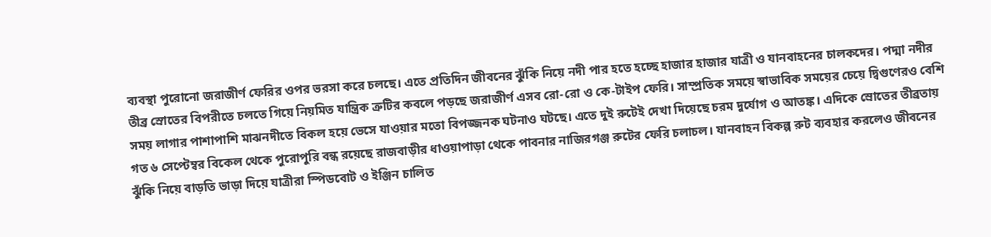ব্যবস্থা পুরোনো জরাজীর্ণ ফেরির ওপর ভরসা করে চলছে। এতে প্রতিদিন জীবনের ঝুঁকি নিয়ে নদী পার হতে হচ্ছে হাজার হাজার যাত্রী ও যানবাহনের চালকদের। পদ্মা নদীর তীব্র স্রোতের বিপরীতে চলতে গিয়ে নিয়মিত যান্ত্রিক ত্রুটির কবলে পড়ছে জরাজীর্ণ এসব রো-রো ও কে-টাইপ ফেরি। সাম্প্রতিক সময়ে স্বাভাবিক সময়ের চেয়ে দ্বিগুণেরও বেশি সময় লাগার পাশাপাশি মাঝনদীতে বিকল হয়ে ভেসে যাওয়ার মতো বিপজ্জনক ঘটনাও ঘটছে। এতে দুই রুটেই দেখা দিয়েছে চরম দুর্যোগ ও আতঙ্ক। এদিকে স্রোতের তীব্রতায় গত ৬ সেপ্টেম্বর বিকেল থেকে পুরোপুরি বন্ধ রয়েছে রাজবাড়ীর ধাওয়াপাড়া থেকে পাবনার নাজিরগঞ্জ রুটের ফেরি চলাচল। যানবাহন বিকল্প রুট ব্যবহার করলেও জীবনের ঝুঁকি নিয়ে বাড়তি ভাড়া দিয়ে যাত্রীরা স্পিডবোট ও ইঞ্জিন চালিত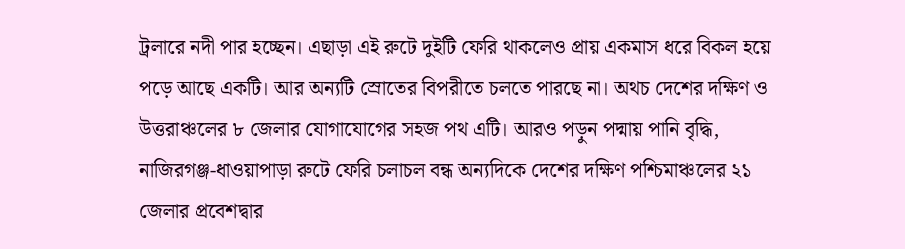ট্রলারে নদী পার হচ্ছেন। এছাড়া এই রুটে দুইটি ফেরি থাকলেও প্রায় একমাস ধরে বিকল হয়ে পড়ে আছে একটি। আর অন্যটি স্রোতের বিপরীতে চলতে পারছে না। অথচ দেশের দক্ষিণ ও উত্তরাঞ্চলের ৮ জেলার যোগাযোগের সহজ পথ এটি। আরও পড়ুন পদ্মায় পানি বৃদ্ধি, নাজিরগঞ্জ-ধাওয়াপাড়া রুটে ফেরি চলাচল বন্ধ অন্যদিকে দেশের দক্ষিণ পশ্চিমাঞ্চলের ২১ জেলার প্রবেশদ্বার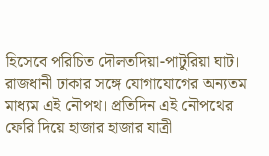হিসেবে পরিচিত দৌলতদিয়া-পাটুরিয়া ঘাট। রাজধানী ঢাকার সঙ্গে যোগাযোগের অন্যতম মাধ্যম এই নৌপথ। প্রতিদিন এই নৌপথের ফেরি দিয়ে হাজার হাজার যাত্রী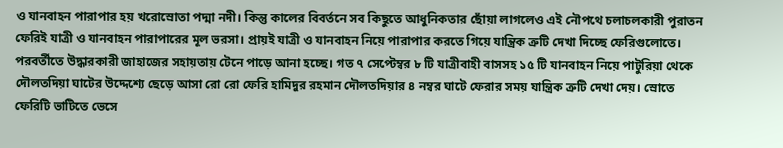ও যানবাহন পারাপার হয় খরোস্রোতা পদ্মা নদী। কিন্তু কালের বিবর্তনে সব কিছুতে আধুনিকতার ছোঁয়া লাগলেও এই নৌপথে চলাচলকারী পুরাতন ফেরিই যাত্রী ও যানবাহন পারাপারের মূল ভরসা। প্রায়ই যাত্রী ও যানবাহন নিয়ে পারাপার করতে গিয়ে যান্ত্রিক ত্রুটি দেখা দিচ্ছে ফেরিগুলোতে। পরবর্তীতে উদ্ধারকারী জাহাজের সহায়তায় টেনে পাড়ে আনা হচ্ছে। গত ৭ সেপ্টেম্বর ৮ টি যাত্রীবাহী বাসসহ ১৫ টি যানবাহন নিয়ে পাটুরিয়া থেকে দৌলতদিয়া ঘাটের উদ্দেশ্যে ছেড়ে আসা রো রো ফেরি হামিদুর রহমান দৌলতদিয়ার ৪ নম্বর ঘাটে ফেরার সময় যান্ত্রিক ত্রুটি দেখা দেয়। স্রোতে ফেরিটি ভাটিতে ভেসে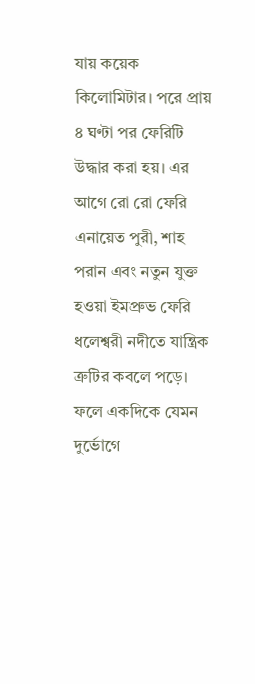যায় কয়েক কিলোমিটার। পরে প্রায় ৪ ঘণ্টা পর ফেরিটি উদ্ধার করা হয়। এর আগে রো রো ফেরি এনায়েত পুরী, শাহ পরান এবং নতুন যুক্ত হওয়া ইমপ্রুভ ফেরি ধলেশ্বরী নদীতে যান্ত্রিক ত্রুটির কবলে পড়ে। ফলে একদিকে যেমন দুর্ভোগে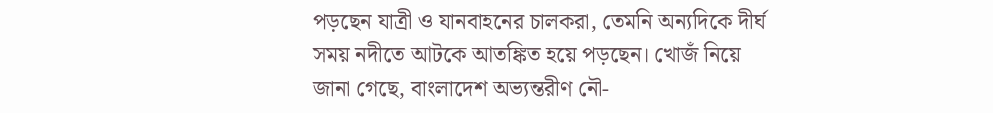পড়ছেন যাত্রী ও যানবাহনের চালকরা, তেমনি অন্যদিকে দীর্ঘ সময় নদীতে আটকে আতঙ্কিত হয়ে পড়ছেন। খোজঁ নিয়ে জানা গেছে, বাংলাদেশ অভ্যন্তরীণ নৌ-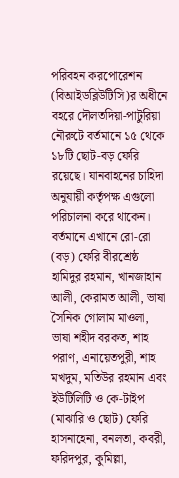পরিবহন করপোরেশন (বিআইডব্লিউটিসি)র অধীনে বহরে দৌলতদিয়া-পাটুরিয়া নৌরুটে বর্তমানে ১৫ থেকে ১৮টি ছোট-বড় ফেরি রয়েছে। যানবাহনের চাহিদা অনুযায়ী কর্তৃপক্ষ এগুলো পরিচালনা করে থাকেন। বর্তমানে এখানে রো-রো (বড়) ফেরি বীরশ্রেষ্ঠ হামিদুর রহমান, খানজাহান আলী, কেরামত আলী, ভাষা সৈনিক গোলাম মাওলা, ভাষা শহীদ বরকত, শাহ পরাণ, এনায়েতপুরী, শাহ মখদুম, মতিউর রহমান এবং ইউটিলিটি ও কে-টাইপ (মাঝারি ও ছোট) ফেরি হাসনাহেনা, বনলতা, কবরী, ফরিদপুর, কুমিল্লা,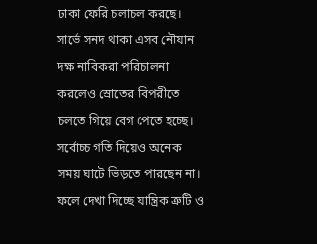ঢাকা ফেরি চলাচল করছে। সার্ভে সনদ থাকা এসব নৌযান দক্ষ নাবিকরা পরিচালনা করলেও স্রোতের বিপরীতে চলতে গিয়ে বেগ পেতে হচ্ছে। সর্বোচ্চ গতি দিয়েও অনেক সময় ঘাটে ভিড়তে পারছেন না। ফলে দেখা দিচ্ছে যান্ত্রিক ত্রুটি ও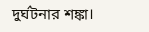দুর্ঘটনার শঙ্কা।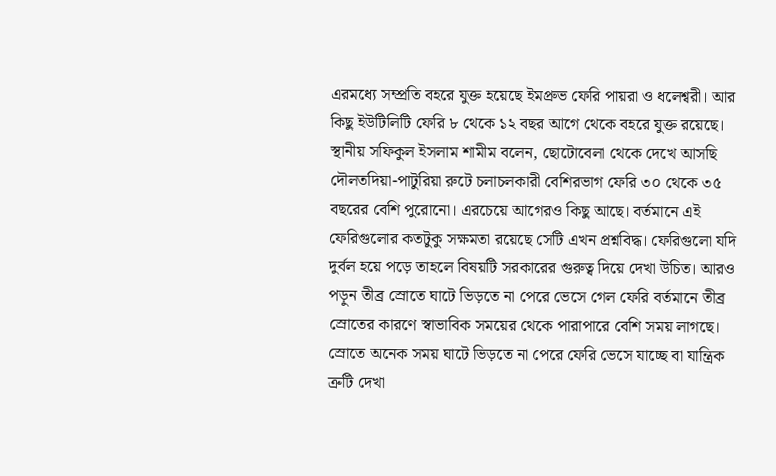এরমধ্যে সম্প্রতি বহরে যুক্ত হয়েছে ইমপ্রুভ ফেরি পায়রা ও ধলেশ্বরী। আর কিছু ইউটিলিটি ফেরি ৮ থেকে ১২ বছর আগে থেকে বহরে যুক্ত রয়েছে। স্থানীয় সফিকুল ইসলাম শামীম বলেন, ছোটোবেলা থেকে দেখে আসছি দৌলতদিয়া-পাটুরিয়া রুটে চলাচলকারী বেশিরভাগ ফেরি ৩০ থেকে ৩৫ বছরের বেশি পুরোনো। এরচেয়ে আগেরও কিছু আছে। বর্তমানে এই ফেরিগুলোর কতটুকু সক্ষমতা রয়েছে সেটি এখন প্রশ্নবিদ্ধ। ফেরিগুলো যদি দুর্বল হয়ে পড়ে তাহলে বিষয়টি সরকারের গুরুত্ব দিয়ে দেখা উচিত। আরও পড়ুন তীব্র স্রোতে ঘাটে ভিড়তে না পেরে ভেসে গেল ফেরি বর্তমানে তীব্র স্রোতের কারণে স্বাভাবিক সময়ের থেকে পারাপারে বেশি সময় লাগছে। স্রোতে অনেক সময় ঘাটে ভিড়তে না পেরে ফেরি ভেসে যাচ্ছে বা যান্ত্রিক ত্রুটি দেখা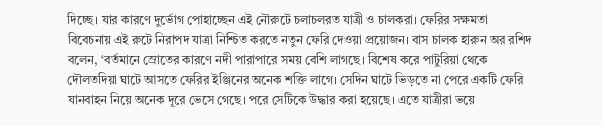দিচ্ছে। যার কারণে দুর্ভোগ পোহাচ্ছেন এই নৌরুটে চলাচলরত যাত্রী ও চালকরা। ফেরির সক্ষমতা বিবেচনায় এই রুটে নিরাপদ যাত্রা নিশ্চিত করতে নতুন ফেরি দেওয়া প্রয়োজন। বাস চালক হারুন অর রশিদ বলেন, ‘বর্তমানে স্রোতের কারণে নদী পারাপারে সময় বেশি লাগছে। বিশেষ করে পাটুরিয়া থেকে দৌলতদিয়া ঘাটে আসতে ফেরির ইঞ্জিনের অনেক শক্তি লাগে। সেদিন ঘাটে ভিড়তে না পেরে একটি ফেরি যানবাহন নিয়ে অনেক দূরে ভেসে গেছে। পরে সেটিকে উদ্ধার করা হয়েছে। এতে যাত্রীরা ভয়ে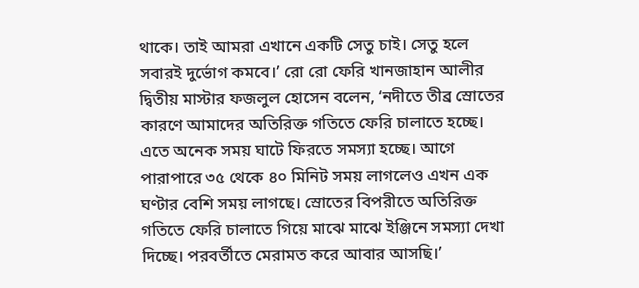থাকে। তাই আমরা এখানে একটি সেতু চাই। সেতু হলে সবারই দুর্ভোগ কমবে।’ রো রো ফেরি খানজাহান আলীর দ্বিতীয় মাস্টার ফজলুল হোসেন বলেন, ‘নদীতে তীব্র স্রোতের কারণে আমাদের অতিরিক্ত গতিতে ফেরি চালাতে হচ্ছে। এতে অনেক সময় ঘাটে ফিরতে সমস্যা হচ্ছে। আগে পারাপারে ৩৫ থেকে ৪০ মিনিট সময় লাগলেও এখন এক ঘণ্টার বেশি সময় লাগছে। স্রোতের বিপরীতে অতিরিক্ত গতিতে ফেরি চালাতে গিয়ে মাঝে মাঝে ইঞ্জিনে সমস্যা দেখা দিচ্ছে। পরবর্তীতে মেরামত করে আবার আসছি।’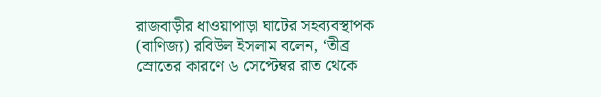রাজবাড়ীর ধাওয়াপাড়া ঘাটের সহব্যবস্থাপক (বাণিজ্য) রবিউল ইসলাম বলেন, ‘তীব্র স্রোতের কারণে ৬ সেপ্টেম্বর রাত থেকে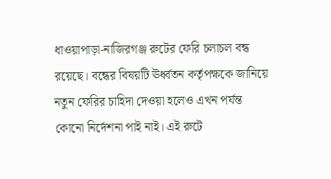ধাওয়াপাড়া-নাজিরগঞ্জ রুটের ফেরি চলাচল বন্ধ রয়েছে। বন্ধের বিষয়টি ঊর্ধ্বতন কর্তৃপক্ষকে জানিয়ে নতুন ফেরির চাহিদা দেওয়া হলেও এখন পর্যন্ত কোনো নির্দেশনা পাই নাই। এই রুটে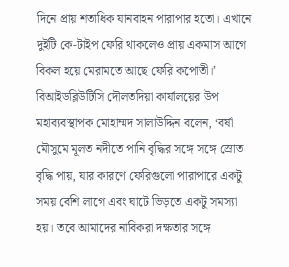দিনে প্রায় শতাধিক যানবাহন পারাপার হতো। এখানে দুইটি কে-টাইপ ফেরি থাকলেও প্রায় একমাস আগে বিকল হয়ে মেরামতে আছে ফেরি কপোতী।’ বিআইডব্লিউটিসি দৌলতদিয়া কার্যালয়ের উপ মহাব্যবস্থাপক মোহাম্মদ সালাউদ্দিন বলেন, ‘বর্ষা মৌসুমে মূলত নদীতে পানি বৃদ্ধির সঙ্গে সঙ্গে স্রোত বৃদ্ধি পায়, যার কারণে ফেরিগুলো পারাপারে একটু সময় বেশি লাগে এবং ঘাটে ভিড়তে একটু সমস্যা হয়। তবে আমাদের নাবিকরা দক্ষতার সঙ্গে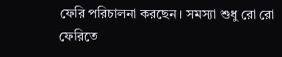ফেরি পরিচালনা করছেন। সমস্যা শুধু রো রো ফেরিতে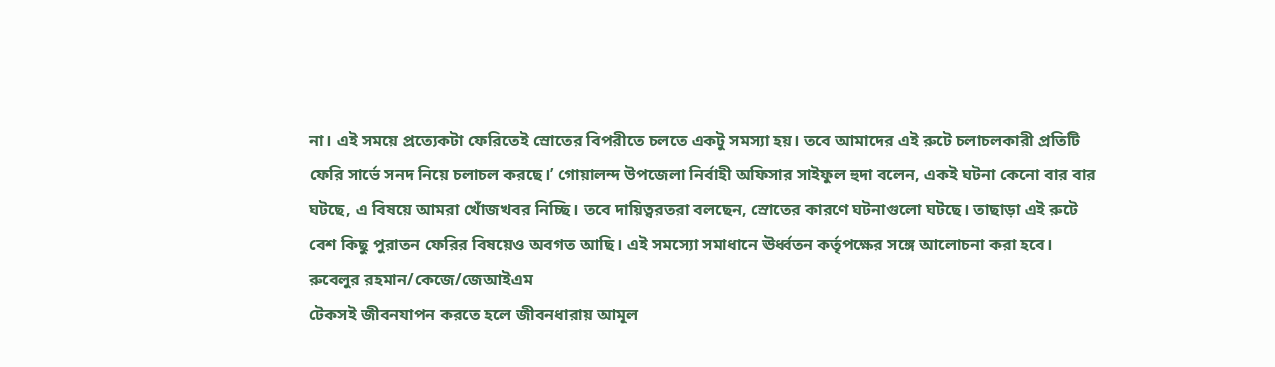না। এই সময়ে প্রত্যেকটা ফেরিতেই স্রোতের বিপরীতে চলতে একটু সমস্যা হয়। তবে আমাদের এই রুটে চলাচলকারী প্রতিটি ফেরি সার্ভে সনদ নিয়ে চলাচল করছে।’ গোয়ালন্দ উপজেলা নির্বাহী অফিসার সাইফুল হুদা বলেন, একই ঘটনা কেনো বার বার ঘটছে, এ বিষয়ে আমরা খোঁজখবর নিচ্ছি। তবে দায়িত্বরতরা বলছেন, স্রোতের কারণে ঘটনাগুলো ঘটছে। তাছাড়া এই রুটে বেশ কিছু পুরাতন ফেরির বিষয়েও অবগত আছি। এই সমস্যো সমাধানে ঊর্ধ্বতন কর্তৃপক্ষের সঙ্গে আলোচনা করা হবে। রুবেলুর রহমান/কেজে/জেআইএম
টেকসই জীবনযাপন করতে হলে জীবনধারায় আমূল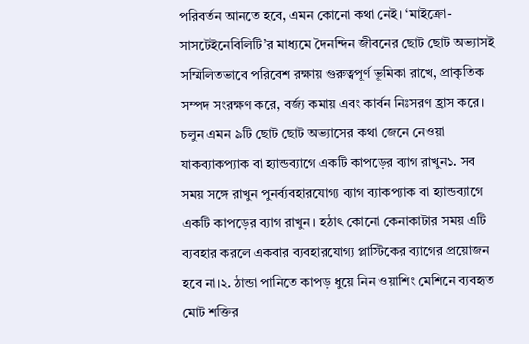পরিবর্তন আনতে হবে, এমন কোনো কথা নেই। ‘মাইক্রো-সাসটেইনেবিলিটি’র মাধ্যমে দৈনন্দিন জীবনের ছোট ছোট অভ্যাসই সম্মিলিতভাবে পরিবেশ রক্ষায় গুরুত্বপূর্ণ ভূমিকা রাখে, প্রাকৃতিক সম্পদ সংরক্ষণ করে, বর্জ্য কমায় এবং কার্বন নিঃসরণ হ্রাস করে। চলুন এমন ৯টি ছোট ছোট অভ্যাসের কথা জেনে নেওয়া যাকব্যাকপ্যাক বা হ্যান্ডব্যাগে একটি কাপড়ের ব্যাগ রাখুন১. সব সময় সঙ্গে রাখুন পুনর্ব্যবহারযোগ্য ব্যাগ ব্যাকপ্যাক বা হ্যান্ডব্যাগে একটি কাপড়ের ব্যাগ রাখুন। হঠাৎ কোনো কেনাকাটার সময় এটি ব্যবহার করলে একবার ব্যবহারযোগ্য প্লাস্টিকের ব্যাগের প্রয়োজন হবে না।২. ঠান্ডা পানিতে কাপড় ধুয়ে নিন ওয়াশিং মেশিনে ব্যবহৃত মোট শক্তির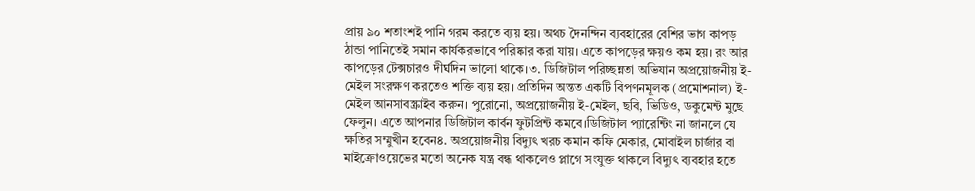প্রায় ৯০ শতাংশই পানি গরম করতে ব্যয় হয়। অথচ দৈনন্দিন ব্যবহারের বেশির ভাগ কাপড় ঠান্ডা পানিতেই সমান কার্যকরভাবে পরিষ্কার করা যায়। এতে কাপড়ের ক্ষয়ও কম হয়। রং আর কাপড়ের টেক্সচারও দীর্ঘদিন ভালো থাকে।৩. ডিজিটাল পরিচ্ছন্নতা অভিযান অপ্রয়োজনীয় ই-মেইল সংরক্ষণ করতেও শক্তি ব্যয় হয়। প্রতিদিন অন্তত একটি বিপণনমূলক (প্রমোশনাল) ই-মেইল আনসাবস্ক্রাইব করুন। পুরোনো, অপ্রয়োজনীয় ই-মেইল, ছবি, ভিডিও, ডকুমেন্ট মুছে ফেলুন। এতে আপনার ডিজিটাল কার্বন ফুটপ্রিন্ট কমবে।ডিজিটাল প্যারেন্টিং না জানলে যে ক্ষতির সম্মুখীন হবেন৪. অপ্রয়োজনীয় বিদ্যুৎ খরচ কমান কফি মেকার, মোবাইল চার্জার বা মাইক্রোওয়েভের মতো অনেক যন্ত্র বন্ধ থাকলেও প্লাগে সংযুক্ত থাকলে বিদ্যুৎ ব্যবহার হতে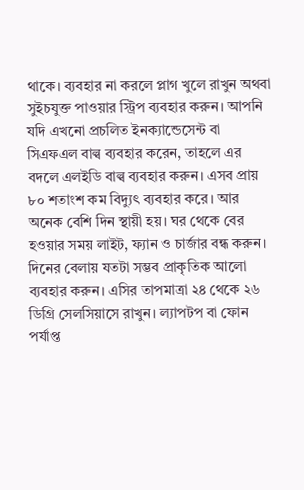থাকে। ব্যবহার না করলে প্লাগ খুলে রাখুন অথবা সুইচযুক্ত পাওয়ার স্ট্রিপ ব্যবহার করুন। আপনি যদি এখনো প্রচলিত ইনক্যান্ডেসেন্ট বা সিএফএল বাল্ব ব্যবহার করেন, তাহলে এর বদলে এলইডি বাল্ব ব্যবহার করুন। এসব প্রায় ৮০ শতাংশ কম বিদ্যুৎ ব্যবহার করে। আর অনেক বেশি দিন স্থায়ী হয়। ঘর থেকে বের হওয়ার সময় লাইট, ফ্যান ও চার্জার বন্ধ করুন। দিনের বেলায় যতটা সম্ভব প্রাকৃতিক আলো ব্যবহার করুন। এসির তাপমাত্রা ২৪ থেকে ২৬ ডিগ্রি সেলসিয়াসে রাখুন। ল্যাপটপ বা ফোন পর্যাপ্ত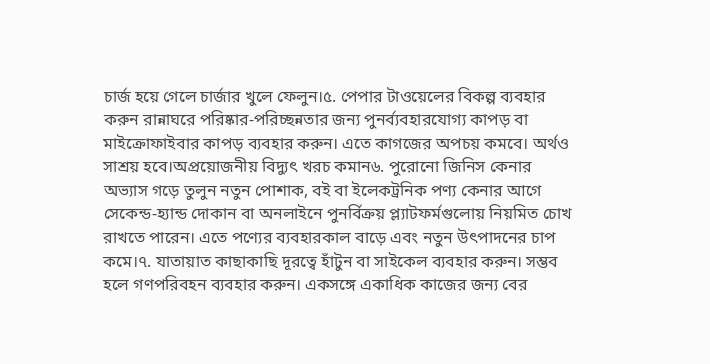চার্জ হয়ে গেলে চার্জার খুলে ফেলুন।৫. পেপার টাওয়েলের বিকল্প ব্যবহার করুন রান্নাঘরে পরিষ্কার-পরিচ্ছন্নতার জন্য পুনর্ব্যবহারযোগ্য কাপড় বা মাইক্রোফাইবার কাপড় ব্যবহার করুন। এতে কাগজের অপচয় কমবে। অর্থও সাশ্রয় হবে।অপ্রয়োজনীয় বিদ্যুৎ খরচ কমান৬. পুরোনো জিনিস কেনার অভ্যাস গড়ে তুলুন নতুন পোশাক, বই বা ইলেকট্রনিক পণ্য কেনার আগে সেকেন্ড-হ্যান্ড দোকান বা অনলাইনে পুনর্বিক্রয় প্ল্যাটফর্মগুলোয় নিয়মিত চোখ রাখতে পারেন। এতে পণ্যের ব্যবহারকাল বাড়ে এবং নতুন উৎপাদনের চাপ কমে।৭. যাতায়াত কাছাকাছি দূরত্বে হাঁটুন বা সাইকেল ব্যবহার করুন। সম্ভব হলে গণপরিবহন ব্যবহার করুন। একসঙ্গে একাধিক কাজের জন্য বের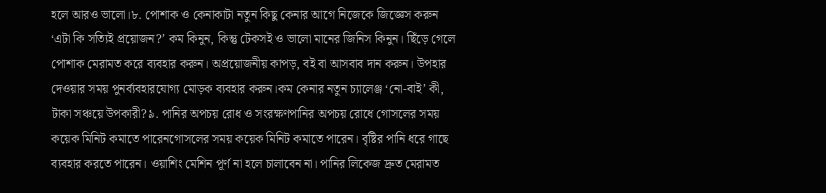হলে আরও ভালো।৮. পোশাক ও কেনাকাটা নতুন কিছু কেনার আগে নিজেকে জিজ্ঞেস করুন ‘এটা কি সত্যিই প্রয়োজন?’ কম কিনুন, কিন্তু টেকসই ও ভালো মানের জিনিস কিনুন। ছিঁড়ে গেলে পোশাক মেরামত করে ব্যবহার করুন। অপ্রয়োজনীয় কাপড়, বই বা আসবাব দান করুন। উপহার দেওয়ার সময় পুনর্ব্যবহারযোগ্য মোড়ক ব্যবহার করুন।কম কেনার নতুন চ্যালেঞ্জ ‘নো-বাই’ কী, টাকা সঞ্চয়ে উপকারী?৯. পানির অপচয় রোধ ও সংরক্ষণপানির অপচয় রোধে গোসলের সময় কয়েক মিনিট কমাতে পারেনগোসলের সময় কয়েক মিনিট কমাতে পারেন। বৃষ্টির পানি ধরে গাছে ব্যবহার করতে পারেন। ওয়াশিং মেশিন পূর্ণ না হলে চালাবেন না। পানির লিকেজ দ্রুত মেরামত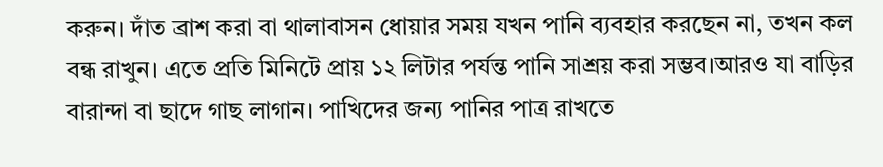করুন। দাঁত ব্রাশ করা বা থালাবাসন ধোয়ার সময় যখন পানি ব্যবহার করছেন না, তখন কল বন্ধ রাখুন। এতে প্রতি মিনিটে প্রায় ১২ লিটার পর্যন্ত পানি সাশ্রয় করা সম্ভব।আরও যা বাড়ির বারান্দা বা ছাদে গাছ লাগান। পাখিদের জন্য পানির পাত্র রাখতে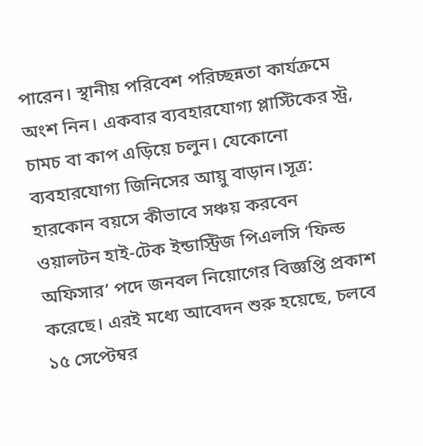পারেন। স্থানীয় পরিবেশ পরিচ্ছন্নতা কার্যক্রমে অংশ নিন। একবার ব্যবহারযোগ্য প্লাস্টিকের স্ট্র, চামচ বা কাপ এড়িয়ে চলুন। যেকোনো ব্যবহারযোগ্য জিনিসের আয়ু বাড়ান।সূত্র: হারকোন বয়সে কীভাবে সঞ্চয় করবেন
ওয়ালটন হাই-টেক ইন্ডাস্ট্রিজ পিএলসি ‘ফিল্ড অফিসার’ পদে জনবল নিয়োগের বিজ্ঞপ্তি প্রকাশ করেছে। এরই মধ্যে আবেদন শুরু হয়েছে, চলবে ১৫ সেপ্টেম্বর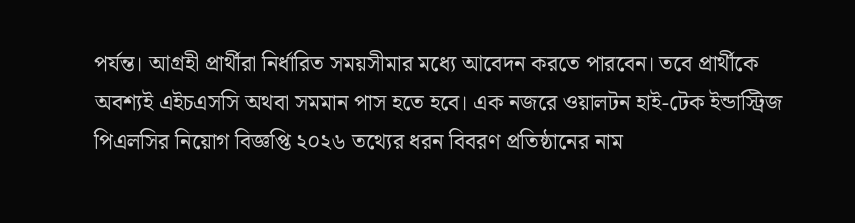পর্যন্ত। আগ্রহী প্রার্থীরা নির্ধারিত সময়সীমার মধ্যে আবেদন করতে পারবেন। তবে প্রার্থীকে অবশ্যই এইচএসসি অথবা সমমান পাস হতে হবে। এক নজরে ওয়ালটন হাই-টেক ইন্ডাস্ট্রিজ পিএলসির নিয়োগ বিজ্ঞপ্তি ২০২৬ তথ্যের ধরন বিবরণ প্রতিষ্ঠানের নাম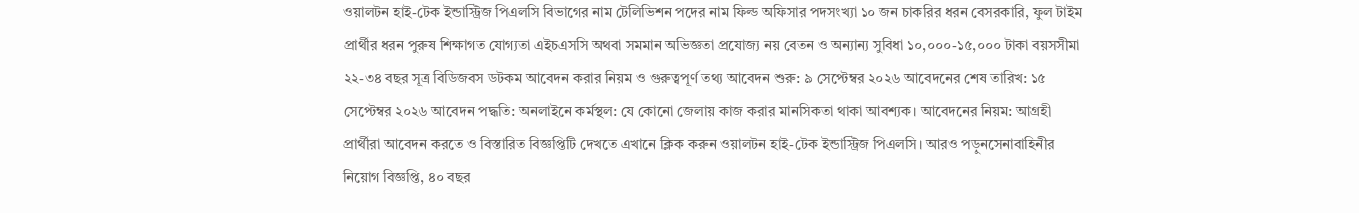ওয়ালটন হাই-টেক ইন্ডাস্ট্রিজ পিএলসি বিভাগের নাম টেলিভিশন পদের নাম ফিল্ড অফিসার পদসংখ্যা ১০ জন চাকরির ধরন বেসরকারি, ফুল টাইম প্রার্থীর ধরন পুরুষ শিক্ষাগত যোগ্যতা এইচএসসি অথবা সমমান অভিজ্ঞতা প্রযোজ্য নয় বেতন ও অন্যান্য সুবিধা ১০,০০০-১৫,০০০ টাকা বয়সসীমা ২২-৩৪ বছর সূত্র বিডিজবস ডটকম আবেদন করার নিয়ম ও গুরুত্বপূর্ণ তথ্য আবেদন শুরু: ৯ সেপ্টেম্বর ২০২৬ আবেদনের শেষ তারিখ: ১৫ সেপ্টেম্বর ২০২৬ আবেদন পদ্ধতি: অনলাইনে কর্মস্থল: যে কোনো জেলায় কাজ করার মানসিকতা থাকা আবশ্যক। আবেদনের নিয়ম: আগ্রহী প্রার্থীরা আবেদন করতে ও বিস্তারিত বিজ্ঞপ্তিটি দেখতে এখানে ক্লিক করুন ওয়ালটন হাই-টেক ইন্ডাস্ট্রিজ পিএলসি। আরও পড়ুনসেনাবাহিনীর নিয়োগ বিজ্ঞপ্তি, ৪০ বছর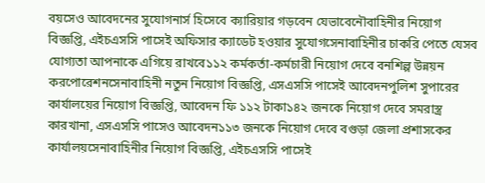বয়সেও আবেদনের সুযোগনার্স হিসেবে ক্যারিয়ার গড়বেন যেভাবেনৌবাহিনীর নিয়োগ বিজ্ঞপ্তি, এইচএসসি পাসেই অফিসার ক্যাডেট হওয়ার সুযোগসেনাবাহিনীর চাকরি পেতে যেসব যোগ্যতা আপনাকে এগিয়ে রাখবে১১২ কর্মকর্তা-কর্মচারী নিয়োগ দেবে বনশিল্প উন্নয়ন করপোরেশনসেনাবাহিনী নতুন নিয়োগ বিজ্ঞপ্তি, এসএসসি পাসেই আবেদনপুলিশ সুপারের কার্যালয়ের নিয়োগ বিজ্ঞপ্তি, আবেদন ফি ১১২ টাকা১৪২ জনকে নিয়োগ দেবে সমরাস্ত্র কারখানা, এসএসসি পাসেও আবেদন১১৩ জনকে নিয়োগ দেবে বগুড়া জেলা প্রশাসকের কার্যালয়সেনাবাহিনীর নিয়োগ বিজ্ঞপ্তি, এইচএসসি পাসেই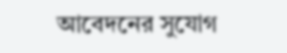আবেদনের সুযোগ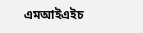এমআইএইচ